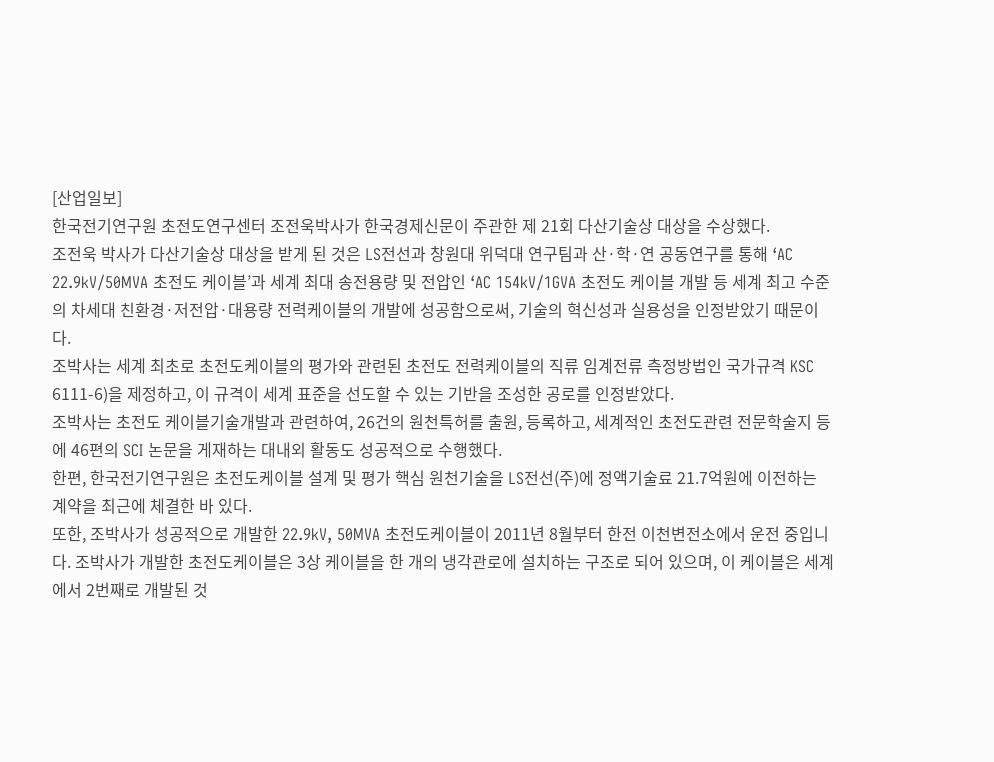[산업일보]
한국전기연구원 초전도연구센터 조전욱박사가 한국경제신문이 주관한 제 21회 다산기술상 대상을 수상했다.
조전욱 박사가 다산기술상 대상을 받게 된 것은 LS전선과 창원대 위덕대 연구팀과 산·학·연 공동연구를 통해 ‘AC 22.9kV/50MVA 초전도 케이블’과 세계 최대 송전용량 및 전압인 ‘AC 154kV/1GVA 초전도 케이블 개발 등 세계 최고 수준의 차세대 친환경·저전압·대용량 전력케이블의 개발에 성공함으로써, 기술의 혁신성과 실용성을 인정받았기 때문이다.
조박사는 세계 최초로 초전도케이블의 평가와 관련된 초전도 전력케이블의 직류 임계전류 측정방법인 국가규격 KSC 6111-6)을 제정하고, 이 규격이 세계 표준을 선도할 수 있는 기반을 조성한 공로를 인정받았다.
조박사는 초전도 케이블기술개발과 관련하여, 26건의 원천특허를 출원, 등록하고, 세계적인 초전도관련 전문학술지 등에 46편의 SCI 논문을 게재하는 대내외 활동도 성공적으로 수행했다.
한편, 한국전기연구원은 초전도케이블 설계 및 평가 핵심 원천기술을 LS전선(주)에 정액기술료 21.7억원에 이전하는 계약을 최근에 체결한 바 있다.
또한, 조박사가 성공적으로 개발한 22.9kV, 50MVA 초전도케이블이 2011년 8월부터 한전 이천변전소에서 운전 중입니다. 조박사가 개발한 초전도케이블은 3상 케이블을 한 개의 냉각관로에 설치하는 구조로 되어 있으며, 이 케이블은 세계에서 2번째로 개발된 것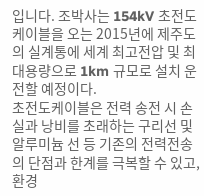입니다. 조박사는 154kV 초전도케이블을 오는 2015년에 제주도의 실계통에 세계 최고전압 및 최대용량으로 1km 규모로 설치 운전할 예정이다.
초전도케이블은 전력 송전 시 손실과 낭비를 초래하는 구리선 및 알루미늄 선 등 기존의 전력전송의 단점과 한계를 극복할 수 있고, 환경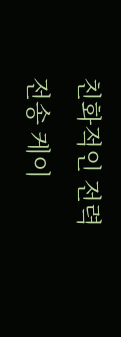친화적인 전력전송 케이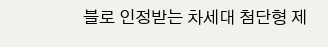블로 인정받는 차세대 첨단형 제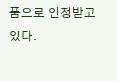품으로 인정받고 있다.